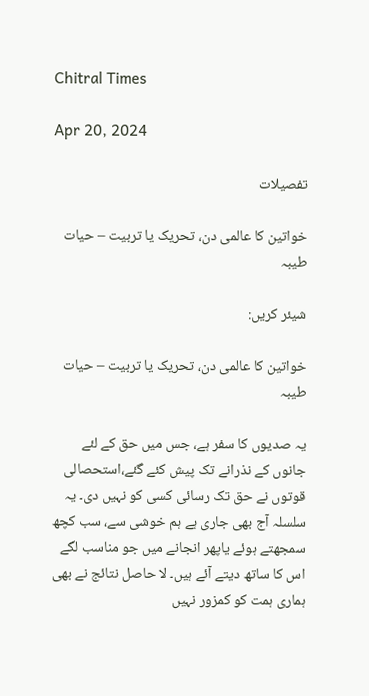Chitral Times

Apr 20, 2024

تفصيلات

خواتین کا عالمی دن، تحریک یا تربیت – حیات طیبہ

شیئر کریں:

خواتین کا عالمی دن، تحریک یا تربیت – حیات طیبہ

یہ صدیوں کا سفر ہے، جس میں حق کے لئے جانوں کے نذرانے تک پیش کئے گئے،استحصالی قوتوں نے حق تک رسائی کسی کو نہیں دی۔ یہ سلسلہ آج بھی جاری ہے ہم خوشی سے، سب کچھ سمجھتے ہوئے یاپھر انجانے میں جو مناسب لگے اس کا ساتھ دیتے آئے ہیں۔ لا حاصل نتائج نے بھی ہماری ہمت کو کمزور نہیں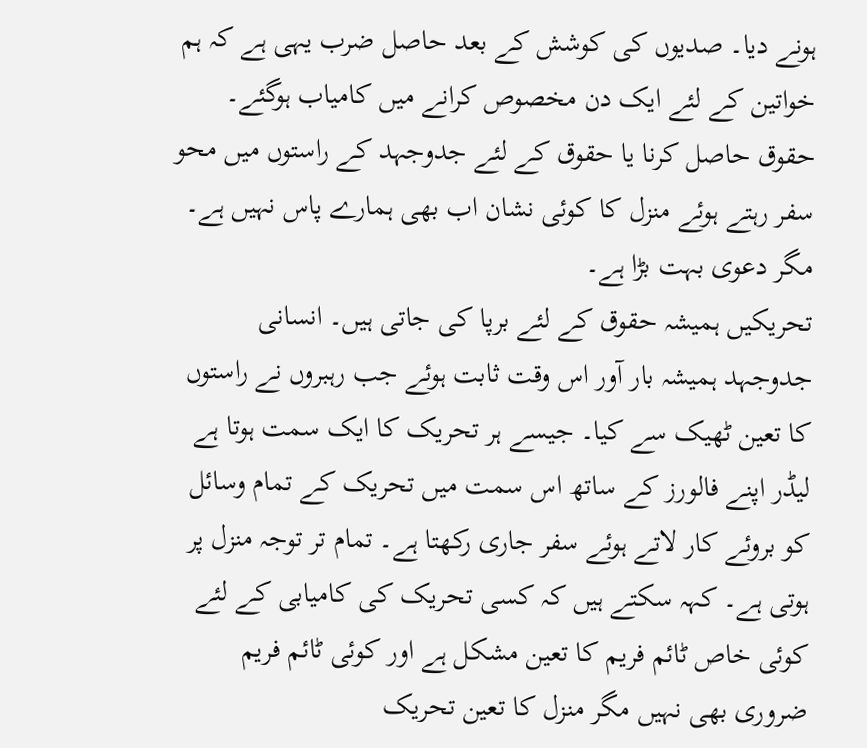ہونے دیا۔ صدیوں کی کوشش کے بعد حاصل ضرب یہی ہے کہ ہم خواتین کے لئے ایک دن مخصوص کرانے میں کامیاب ہوگئے۔ حقوق حاصل کرنا یا حقوق کے لئے جدوجہد کے راستوں میں محو سفر رہتے ہوئے منزل کا کوئی نشان اب بھی ہمارے پاس نہیں ہے۔ مگر دعوی بہت بڑا ہے۔
تحریکیں ہمیشہ حقوق کے لئے برپا کی جاتی ہیں۔ انسانی جدوجہد ہمیشہ بار آور اس وقت ثابت ہوئے جب رہبروں نے راستوں کا تعین ٹھیک سے کیا۔ جیسے ہر تحریک کا ایک سمت ہوتا ہے لیڈر اپنے فالورز کے ساتھ اس سمت میں تحریک کے تمام وسائل کو بروئے کار لاتے ہوئے سفر جاری رکھتا ہے۔ تمام تر توجہ منزل پر ہوتی ہے۔ کہہ سکتے ہیں کہ کسی تحریک کی کامیابی کے لئے کوئی خاص ٹائم فریم کا تعین مشکل ہے اور کوئی ٹائم فریم ضروری بھی نہیں مگر منزل کا تعین تحریک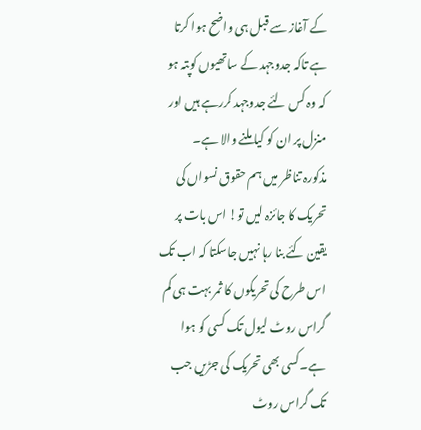کے آغاز سے قبل ہی واضح ہوا کرتا ہے تاکہ جدوجہد کے ساتھیوں کوپتہ ہو کہ وہ کس لئے جدوجہد کررہے ہیں اور منزل پر ان کو کیا ملنے والا ہے۔
مذکورہ تناظر میں ہم حقوق نسواں کی تحریک کا جائزہ لیں تو! اس بات پر یقین کئے بنا رہا نہیں جاسکتا کہ اب تک اس طرح کی تحریکوں کا ثمر بہت ہی کم گراس روٹ لیول تک کسی کو ہوا ہے۔کسی بھی تحریک کی جڑیں جب تک گراس روٹ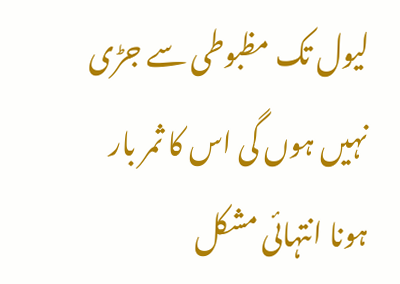لیول تک مظبوطی سے جڑی نہیں ہوں گی اس کا ثمر بار ہونا انتہائی مشکل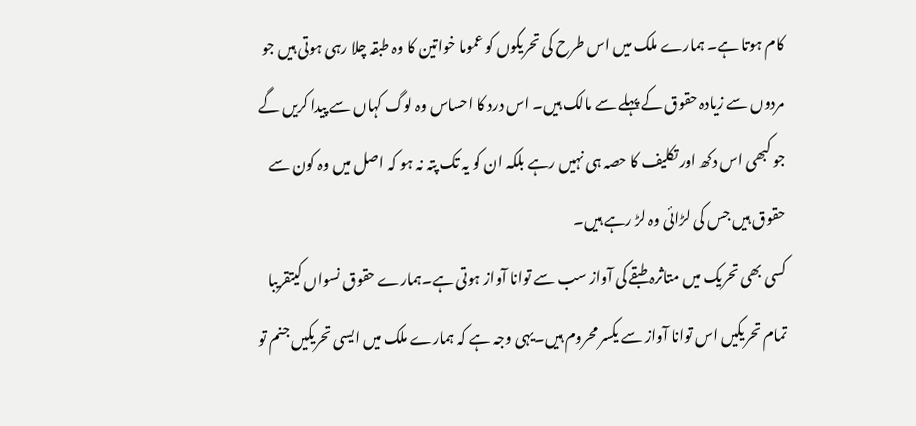کام ہوتا ہے۔ ہمارے ملک میں اس طرح کی تحریکوں کو عموما خواتین کا وہ طبقہ چلا رہی ہوتی ہیں جو مردوں سے زیادہ حقوق کے پہلے سے مالک ہیں۔ اس درد کا احساس وہ لوگ کہاں سے پیدا کریں گے جو کبھی اس دکھ اور تکلیف کا حصہ ہی نہیں رہے بلکہ ان کو یہ تک پتہ نہ ہو کہ اصل میں وہ کون سے حقوق ہیں جس کی لڑائی وہ لڑ رہے ہیں۔
کسی بھی تحریک میں متاثرہ طبقے کی آواز سب سے توانا آواز ہوتی ہے۔ہمارے حقوق نسواں کیتقریبا تمام تحریکیں اس توانا آواز سے یکسر محروم ہیں۔یہی وجہ ہے کہ ہمارے ملک میں ایسی تحریکیں جنم تو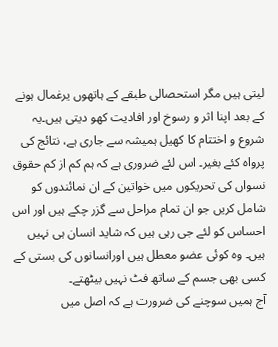لیتی ہیں مگر استحصالی طبقے کے ہاتھوں یرغمال ہونے کے بعد اپنا اثر و رسوخ اور افادیت کھو دیتی ہیں۔یہ شروع و اختتام کا کھیل ہمیشہ سے جاری ہے، نتائج کی پرواہ کئے بغیر۔ اس لئے ضروری ہے کہ ہم کم از کم حقوق نسواں کی تحریکوں میں خواتین کے ان نمائندوں کو شامل کریں جو ان تمام مراحل سے گزر چکے ہیں اور اس احساس کو لئے جی رہی ہیں کہ شاید انسان ہی نہیں ہیں۔ وہ کوئی عضو معطل ہیں اورانسانوں کی بستی کے کسی بھی جسم کے ساتھ فٹ نہیں بیٹھتے۔
آج ہمیں سوچنے کی ضرورت ہے کہ اصل میں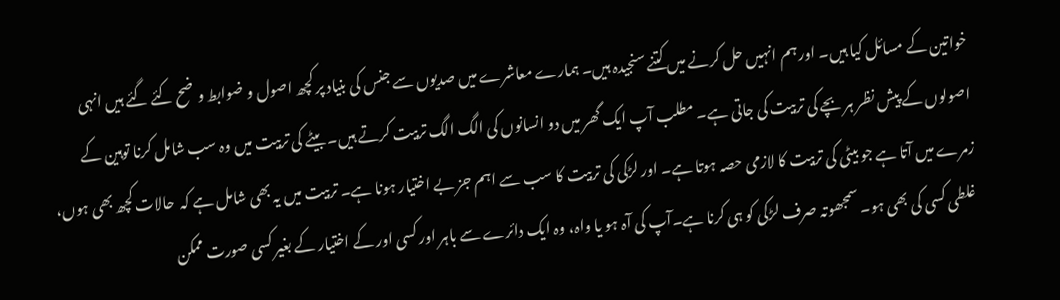خواتین کے مسائل کیا ہیں۔ اور ہم انہیں حل کرنے میں کتنے سنجیدہ ہیں۔ ہمارے معاشرے میں صدیوں سے جنس کی بنیاد پر کچھ اصول و ضوابط وضح کئے گئے ہیں انہی اصولوں کے پیش نظر ہر بچے کی تربیت کی جاتی ہے۔ مطلب آپ ایک گھر میں دو انسانوں کی الگ الگ تربیت کرتے ہیں۔ بیٹے کی تربیت میں وہ سب شامل کرنا توہین کے زمرے میں آتا ہے جو بیٹی کی تربیت کا لازمی حصہ ہوتا ہے۔ اور لڑکی کی تربیت کا سب سے اہم جز بے اختیار ہونا ہے۔ تربیت میں یہ بھی شامل ہے کہ  حالات کچھ بھی ہوں، غلطی کسی کی بھی ہو۔ سمجھوتہ صرف لڑکی کو ہی کرنا ہے۔آپ کی آہ ہو یا واہ، وہ ایک دائرے سے باہر اور کسی اور کے اختیار کے بغیر کسی صورت ممکن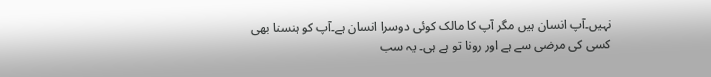نہیں۔آپ انسان ہیں مگر آپ کا مالک کوئی دوسرا انسان ہے۔آپ کو ہنسنا بھی کسی کی مرضی سے ہے اور رونا تو ہے ہی۔ یہ سب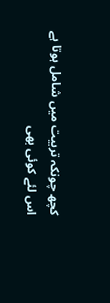کچھ چونکہ تربیت میں شامل ہوتا ہے اس لئے کوئی بھی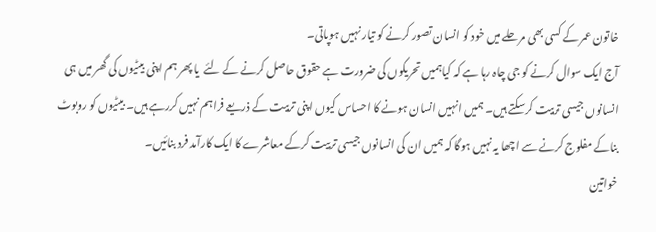خاتون عمر کے کسی بھی مرحلے میں خود کو انسان تصور کرنے کو تیار نہیں ہوپاتی۔
آج ایک سوال کرنے کو جی چاہ رہا ہے کہ کیاہمیں تحریکوں کی ضرورت ہے حقوق حاصل کرنے کے لئے  یا پھر ہم اپنی بیٹیوں کی گھر میں ہی انسانوں جیسی تربیت کرسکتے ہیں۔ ہمیں انہیں انسان ہونے کا احساس کیوں اپنی تربیت کے ذریعے فراہم نہیں کررہے ہیں۔ بیٹیوں کو روبوٹ بناکے مفلوج کرنے سے اچھا یہ نہیں ہوگا کہ ہمیں ان کی انسانوں جیسی تربیت کرکے معاشرے کا ایک کارآمد فرد بنائیں۔
خواتین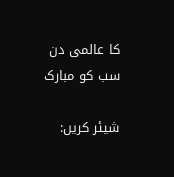کا عالمی دن سب کو مبارک

شیئر کریں: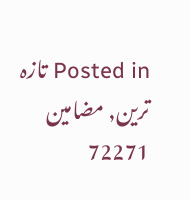Posted in تازہ ترین, مضامین
72271